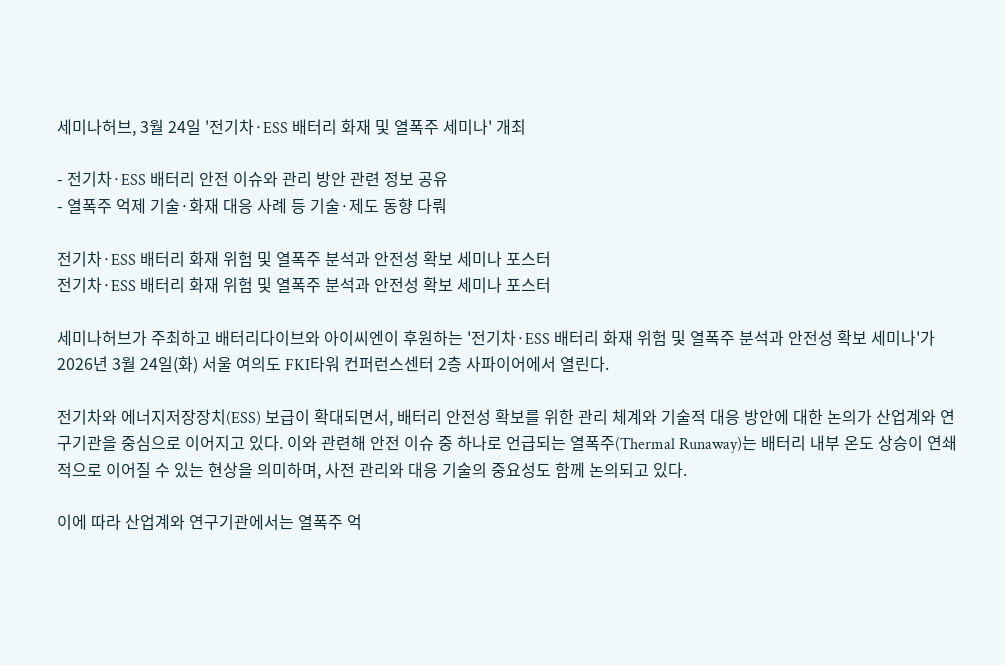세미나허브, 3월 24일 '전기차·ESS 배터리 화재 및 열폭주 세미나' 개최

- 전기차·ESS 배터리 안전 이슈와 관리 방안 관련 정보 공유
- 열폭주 억제 기술·화재 대응 사례 등 기술·제도 동향 다뤄

전기차·ESS 배터리 화재 위험 및 열폭주 분석과 안전성 확보 세미나 포스터
전기차·ESS 배터리 화재 위험 및 열폭주 분석과 안전성 확보 세미나 포스터

세미나허브가 주최하고 배터리다이브와 아이씨엔이 후원하는 '전기차·ESS 배터리 화재 위험 및 열폭주 분석과 안전성 확보 세미나'가 2026년 3월 24일(화) 서울 여의도 FKI타워 컨퍼런스센터 2층 사파이어에서 열린다.

전기차와 에너지저장장치(ESS) 보급이 확대되면서, 배터리 안전성 확보를 위한 관리 체계와 기술적 대응 방안에 대한 논의가 산업계와 연구기관을 중심으로 이어지고 있다. 이와 관련해 안전 이슈 중 하나로 언급되는 열폭주(Thermal Runaway)는 배터리 내부 온도 상승이 연쇄적으로 이어질 수 있는 현상을 의미하며, 사전 관리와 대응 기술의 중요성도 함께 논의되고 있다.

이에 따라 산업계와 연구기관에서는 열폭주 억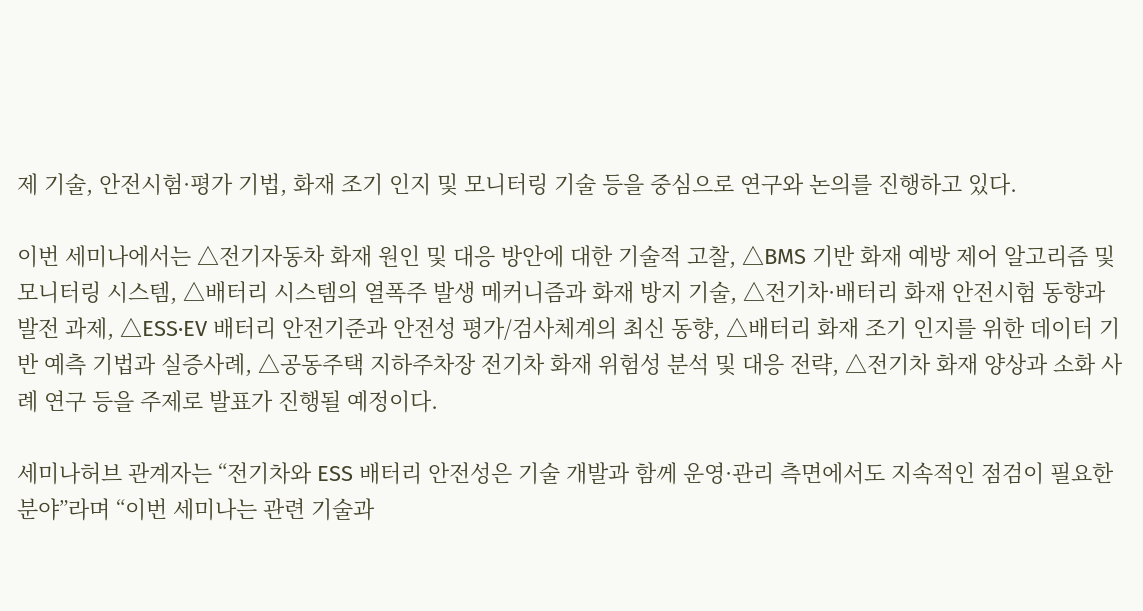제 기술, 안전시험·평가 기법, 화재 조기 인지 및 모니터링 기술 등을 중심으로 연구와 논의를 진행하고 있다.

이번 세미나에서는 △전기자동차 화재 원인 및 대응 방안에 대한 기술적 고찰, △BMS 기반 화재 예방 제어 알고리즘 및 모니터링 시스템, △배터리 시스템의 열폭주 발생 메커니즘과 화재 방지 기술, △전기차·배터리 화재 안전시험 동향과 발전 과제, △ESS·EV 배터리 안전기준과 안전성 평가/검사체계의 최신 동향, △배터리 화재 조기 인지를 위한 데이터 기반 예측 기법과 실증사례, △공동주택 지하주차장 전기차 화재 위험성 분석 및 대응 전략, △전기차 화재 양상과 소화 사례 연구 등을 주제로 발표가 진행될 예정이다.

세미나허브 관계자는 “전기차와 ESS 배터리 안전성은 기술 개발과 함께 운영·관리 측면에서도 지속적인 점검이 필요한 분야”라며 “이번 세미나는 관련 기술과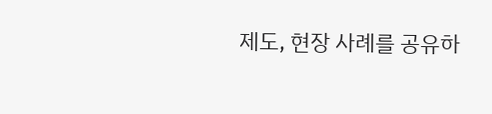제도, 현장 사례를 공유하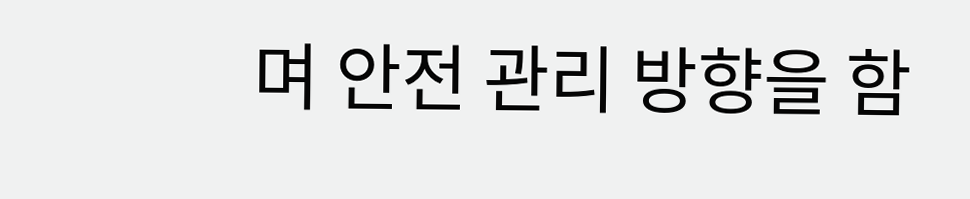며 안전 관리 방향을 함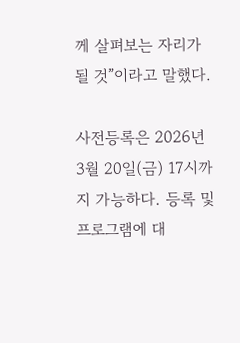께 살펴보는 자리가 될 것”이라고 말했다.

사전등록은 2026년 3월 20일(금) 17시까지 가능하다. 등록 및 프로그램에 대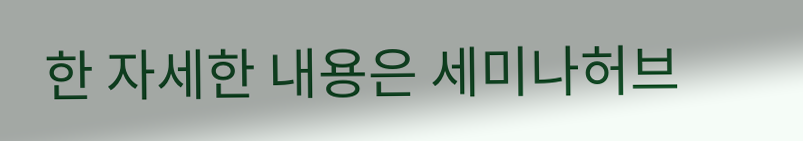한 자세한 내용은 세미나허브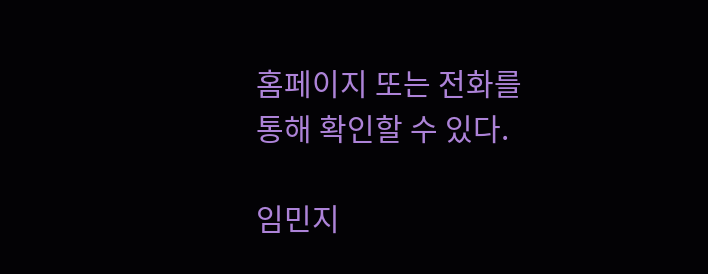홈페이지 또는 전화를 통해 확인할 수 있다.

임민지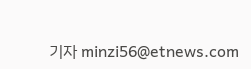기자 minzi56@etnews.com